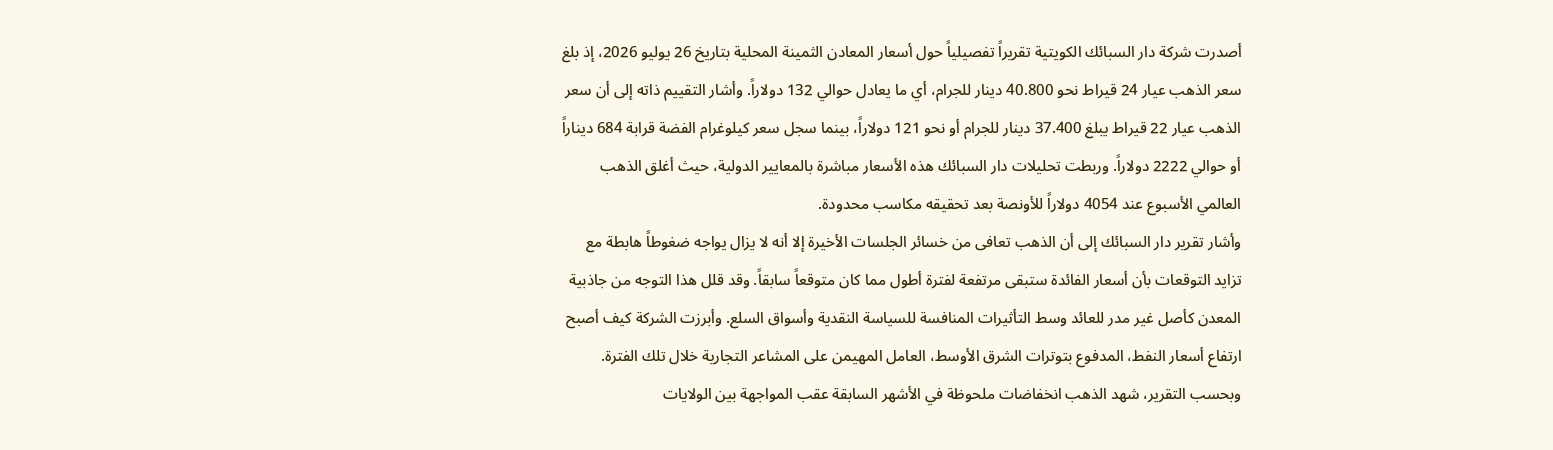أصدرت شركة دار السبائك الكويتية تقريراً تفصيلياً حول أسعار المعادن الثمينة المحلية بتاريخ 26 يوليو 2026، إذ بلغ سعر الذهب عيار 24 قيراط نحو 40.800 دينار للجرام، أي ما يعادل حوالي 132 دولاراً. وأشار التقييم ذاته إلى أن سعر الذهب عيار 22 قيراط يبلغ 37.400 دينار للجرام أو نحو 121 دولاراً، بينما سجل سعر كيلوغرام الفضة قرابة 684 ديناراً أو حوالي 2222 دولاراً. وربطت تحليلات دار السبائك هذه الأسعار مباشرة بالمعايير الدولية، حيث أغلق الذهب العالمي الأسبوع عند 4054 دولاراً للأونصة بعد تحقيقه مكاسب محدودة.
وأشار تقرير دار السبائك إلى أن الذهب تعافى من خسائر الجلسات الأخيرة إلا أنه لا يزال يواجه ضغوطاً هابطة مع تزايد التوقعات بأن أسعار الفائدة ستبقى مرتفعة لفترة أطول مما كان متوقعاً سابقاً. وقد قلل هذا التوجه من جاذبية المعدن كأصل غير مدر للعائد وسط التأثيرات المنافسة للسياسة النقدية وأسواق السلع. وأبرزت الشركة كيف أصبح ارتفاع أسعار النفط، المدفوع بتوترات الشرق الأوسط، العامل المهيمن على المشاعر التجارية خلال تلك الفترة.
وبحسب التقرير، شهد الذهب انخفاضات ملحوظة في الأشهر السابقة عقب المواجهة بين الولايات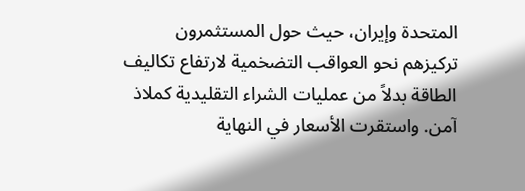المتحدة وإيران، حيث حول المستثمرون تركيزهم نحو العواقب التضخمية لارتفاع تكاليف الطاقة بدلاً من عمليات الشراء التقليدية كملاذ آمن. واستقرت الأسعار في النهاية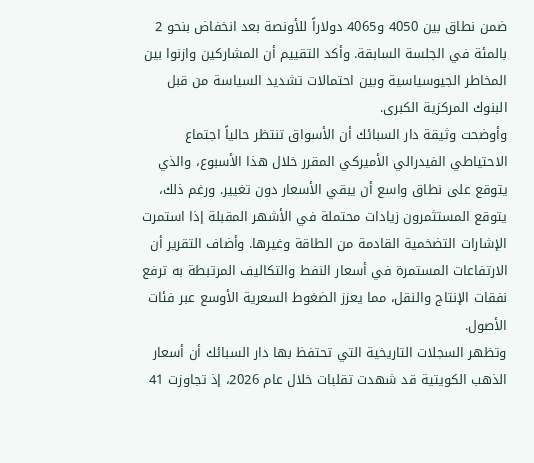ضمن نطاق بين 4050 و4065 دولاراً للأونصة بعد انخفاض بنحو 2 بالمئة في الجلسة السابقة. وأكد التقييم أن المشاركين وازنوا بين المخاطر الجيوسياسية وبين احتمالات تشديد السياسة من قبل البنوك المركزية الكبرى.
وأوضحت وثيقة دار السبائك أن الأسواق تنتظر حالياً اجتماع الاحتياطي الفيدرالي الأميركي المقرر خلال هذا الأسبوع، والذي يتوقع على نطاق واسع أن يبقي الأسعار دون تغيير. ورغم ذلك، يتوقع المستثمرون زيادات محتملة في الأشهر المقبلة إذا استمرت الإشارات التضخمية القادمة من الطاقة وغيرها. وأضاف التقرير أن الارتفاعات المستمرة في أسعار النفط والتكاليف المرتبطة به ترفع نفقات الإنتاج والنقل، مما يعزز الضغوط السعرية الأوسع عبر فئات الأصول.
وتظهر السجلات التاريخية التي تحتفظ بها دار السبائك أن أسعار الذهب الكويتية قد شهدت تقلبات خلال عام 2026، إذ تجاوزت 41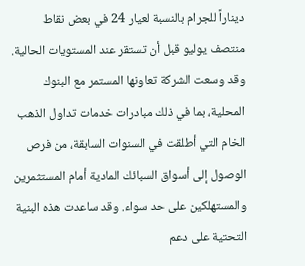ديناراً للجرام بالنسبة لعيار 24 في بعض نقاط منتصف يوليو قبل أن تستقر عند المستويات الحالية. وقد وسعت الشركة تعاونها المستمر مع البنوك المحلية، بما في ذلك مبادرات خدمات تداول الذهب الخام التي أطلقت في السنوات السابقة، من فرص الوصول إلى أسواق السبائك المادية أمام المستثمرين والمستهلكين على حد سواء. وقد ساعدت هذه البنية التحتية على دعم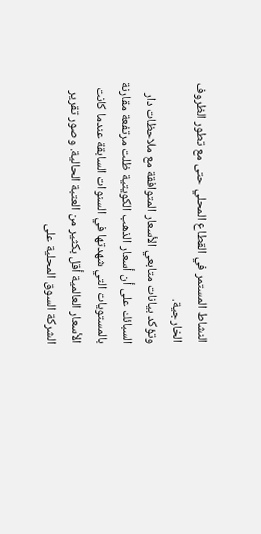النشاط المستمر في القطاع المحلي حتى مع تطور الظروف الخارجية.
وتؤكد بيانات متابعي الأسعار المتوافقة مع ملاحظات دار السبائك على أن أسعار الذهب الكويتية ظلت مرتفعة مقارنة بالمستويات التي شهدتها في السنوات السابقة عندما كانت الأسعار العالمية أقل بكثير من العتبة الحالية. وصور تقرير الشركة السوق المحلية على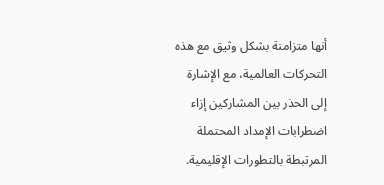أنها متزامنة بشكل وثيق مع هذه التحركات العالمية، مع الإشارة إلى الحذر بين المشاركين إزاء اضطرابات الإمداد المحتملة المرتبطة بالتطورات الإقليمية.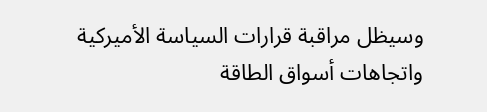وسيظل مراقبة قرارات السياسة الأميركية واتجاهات أسواق الطاقة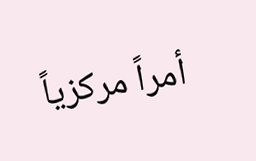أمراً مركزياً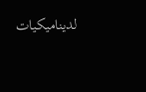لديناميكيات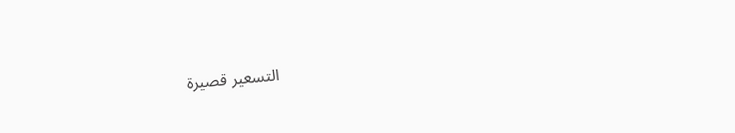التسعير قصيرة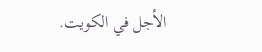الأجل في الكويت.